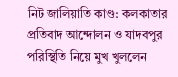নিট জালিয়াতি কাণ্ড: কলকাতার প্রতিবাদ আন্দোলন ও যাদবপুর পরিস্থিতি নিয়ে মুখ খুললেন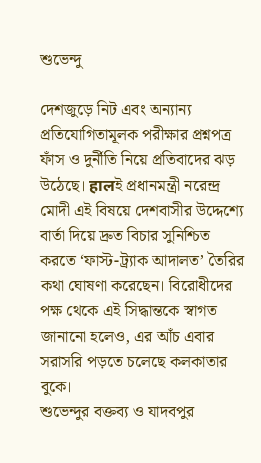শুভেন্দু

দেশজুড়ে নিট এবং অন্যান্য প্রতিযোগিতামূলক পরীক্ষার প্রশ্নপত্র ফাঁস ও দুর্নীতি নিয়ে প্রতিবাদের ঝড় উঠেছে। हालই প্রধানমন্ত্রী নরেন্দ্র মোদী এই বিষয়ে দেশবাসীর উদ্দেশ্যে বার্তা দিয়ে দ্রুত বিচার সুনিশ্চিত করতে ‘ফাস্ট-ট্র্যাক আদালত’ তৈরির কথা ঘোষণা করেছেন। বিরোধীদের পক্ষ থেকে এই সিদ্ধান্তকে স্বাগত জানানো হলেও, এর আঁচ এবার সরাসরি পড়তে চলেছে কলকাতার বুকে।
শুভেন্দুর বক্তব্য ও যাদবপুর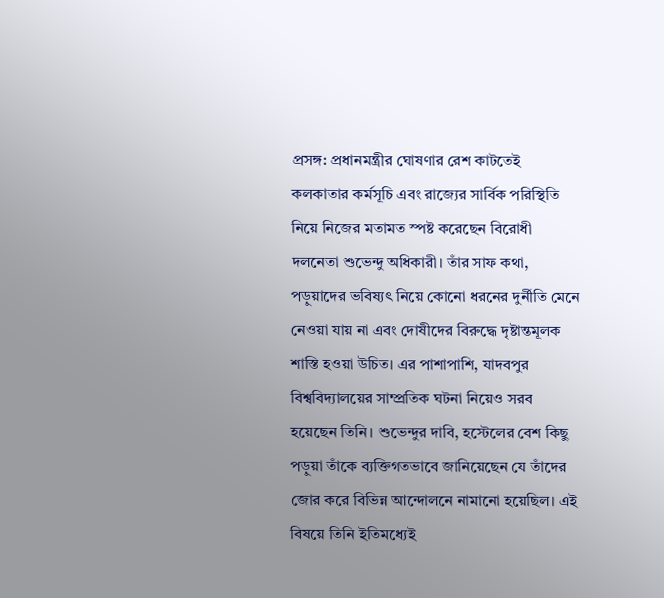প্রসঙ্গ: প্রধানমন্ত্রীর ঘোষণার রেশ কাটতেই কলকাতার কর্মসূচি এবং রাজ্যের সার্বিক পরিস্থিতি নিয়ে নিজের মতামত স্পষ্ট করেছেন বিরোধী দলনেতা শুভেন্দু অধিকারী। তাঁর সাফ কথা, পড়ুয়াদের ভবিষ্যৎ নিয়ে কোনো ধরনের দুর্নীতি মেনে নেওয়া যায় না এবং দোষীদের বিরুদ্ধে দৃষ্টান্তমূলক শাস্তি হওয়া উচিত। এর পাশাপাশি, যাদবপুর বিশ্ববিদ্যালয়ের সাম্প্রতিক ঘটনা নিয়েও সরব হয়েছেন তিনি। শুভেন্দুর দাবি, হস্টেলের বেশ কিছু পড়ুয়া তাঁকে ব্যক্তিগতভাবে জানিয়েছেন যে তাঁদের জোর করে বিভিন্ন আন্দোলনে নামানো হয়েছিল। এই বিষয়ে তিনি ইতিমধ্যেই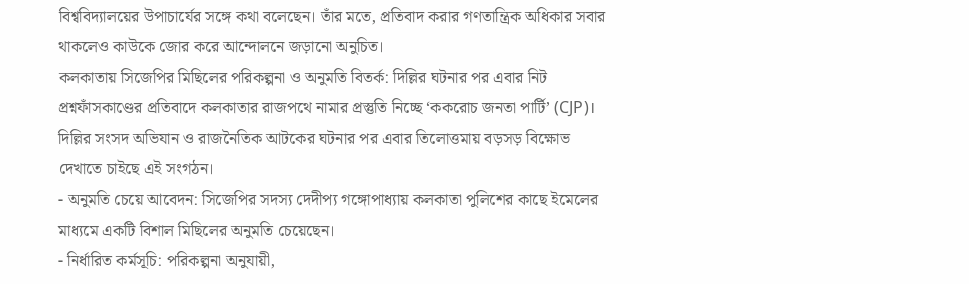বিশ্ববিদ্যালয়ের উপাচার্যের সঙ্গে কথা বলেছেন। তাঁর মতে, প্রতিবাদ করার গণতান্ত্রিক অধিকার সবার থাকলেও কাউকে জোর করে আন্দোলনে জড়ানো অনুচিত।
কলকাতায় সিজেপির মিছিলের পরিকল্পনা ও অনুমতি বিতর্ক: দিল্লির ঘটনার পর এবার নিট প্রশ্নফাঁসকাণ্ডের প্রতিবাদে কলকাতার রাজপথে নামার প্রস্তুতি নিচ্ছে ‘ককরোচ জনতা পার্টি’ (CJP)। দিল্লির সংসদ অভিযান ও রাজনৈতিক আটকের ঘটনার পর এবার তিলোত্তমায় বড়সড় বিক্ষোভ দেখাতে চাইছে এই সংগঠন।
- অনুমতি চেয়ে আবেদন: সিজেপির সদস্য দেদীপ্য গঙ্গোপাধ্যায় কলকাতা পুলিশের কাছে ইমেলের মাধ্যমে একটি বিশাল মিছিলের অনুমতি চেয়েছেন।
- নির্ধারিত কর্মসূচি: পরিকল্পনা অনুযায়ী,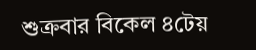শুক্রবার বিকেল ৪টেয়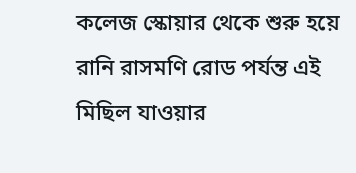কলেজ স্কোয়ার থেকে শুরু হয়ে রানি রাসমণি রোড পর্যন্ত এই মিছিল যাওয়ার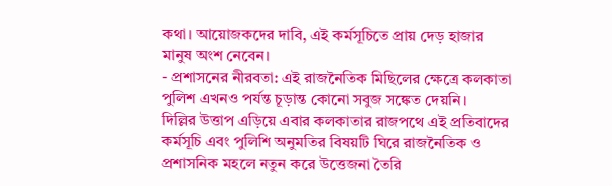কথা। আয়োজকদের দাবি, এই কর্মসূচিতে প্রায় দেড় হাজার মানুষ অংশ নেবেন।
- প্রশাসনের নীরবতা: এই রাজনৈতিক মিছিলের ক্ষেত্রে কলকাতা পুলিশ এখনও পর্যন্ত চূড়ান্ত কোনো সবুজ সঙ্কেত দেয়নি।
দিল্লির উত্তাপ এড়িয়ে এবার কলকাতার রাজপথে এই প্রতিবাদের কর্মসূচি এবং পুলিশি অনুমতির বিষয়টি ঘিরে রাজনৈতিক ও প্রশাসনিক মহলে নতুন করে উত্তেজনা তৈরি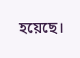হয়েছে।